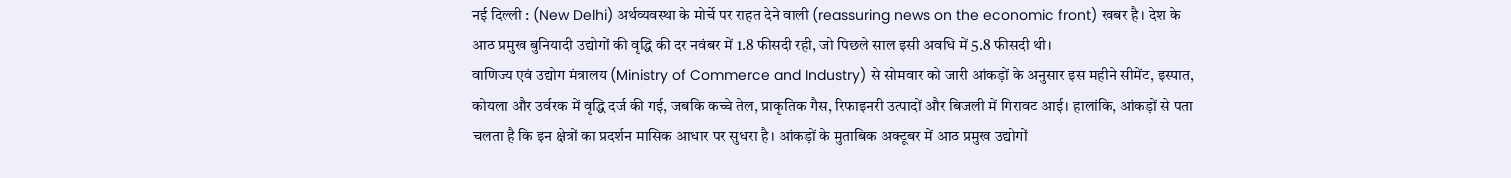नई दिल्ली : (New Delhi) अर्थव्यवस्था के मोर्चे पर राहत देने वाली (reassuring news on the economic front) खबर है। देश के आठ प्रमुख बुनियादी उद्योगों की वृद्धि की दर नवंबर में 1.8 फीसदी रही, जो पिछले साल इसी अवधि में 5.8 फीसदी थी।
वाणिज्य एवं उद्योग मंत्रालय (Ministry of Commerce and Industry) से सोमवार को जारी आंकड़ों के अनुसार इस महीने सीमेंट, इस्पात, कोयला और उर्वरक में वृद्धि दर्ज की गई, जबकि कच्चे तेल, प्राकृतिक गैस, रिफाइनरी उत्पादों और बिजली में गिरावट आई। हालांकि, आंकड़ों से पता चलता है कि इन क्षेत्रों का प्रदर्शन मासिक आधार पर सुधरा है। आंकड़ों के मुताबिक अक्टूबर में आठ प्रमुख उद्योगों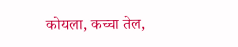कोयला, कच्चा तेल,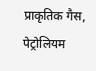प्राकृतिक गैस, पेट्रोलियम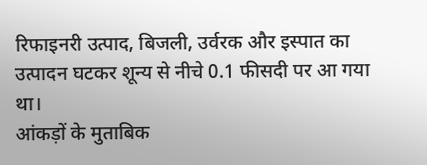रिफाइनरी उत्पाद, बिजली, उर्वरक और इस्पात का उत्पादन घटकर शून्य से नीचे 0.1 फीसदी पर आ गया था।
आंकड़ों के मुताबिक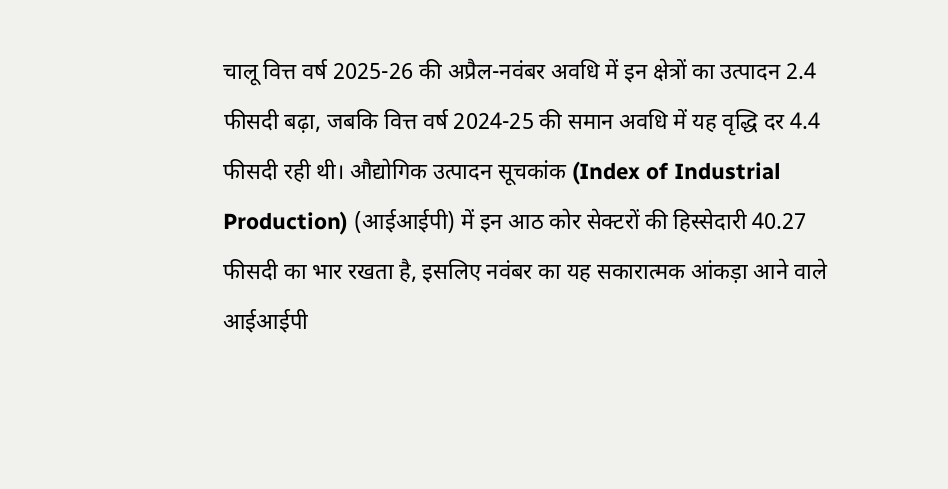चालू वित्त वर्ष 2025-26 की अप्रैल-नवंबर अवधि में इन क्षेत्रों का उत्पादन 2.4 फीसदी बढ़ा, जबकि वित्त वर्ष 2024-25 की समान अवधि में यह वृद्धि दर 4.4 फीसदी रही थी। औद्योगिक उत्पादन सूचकांक (Index of Industrial Production) (आईआईपी) में इन आठ कोर सेक्टरों की हिस्सेदारी 40.27 फीसदी का भार रखता है, इसलिए नवंबर का यह सकारात्मक आंकड़ा आने वाले आईआईपी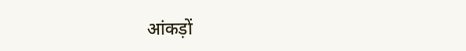आंकड़ों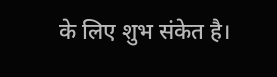के लिए शुभ संकेत है।